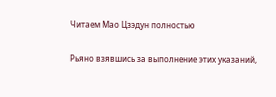Читаем Мао Цзэдун полностью

Рьяно взявшись за выполнение этих указаний,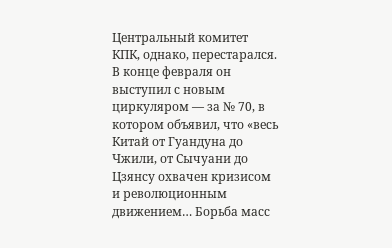Центральный комитет КПК, однако, перестарался. В конце февраля он выступил с новым циркуляром — за № 70, в котором объявил, что «весь Китай от Гуандуна до Чжили, от Сычуани до Цзянсу охвачен кризисом и революционным движением… Борьба масс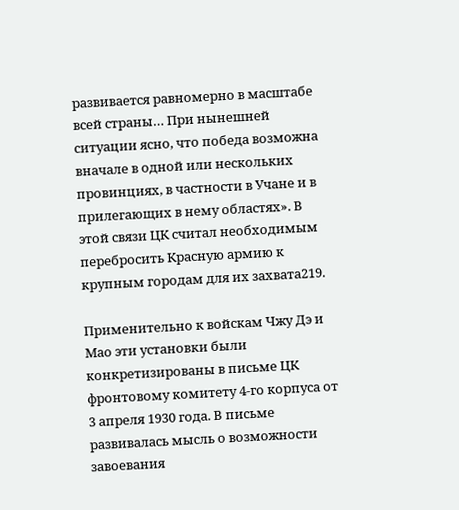развивается равномерно в масштабе всей страны… При нынешней ситуации ясно, что победа возможна вначале в одной или нескольких провинциях, в частности в Учане и в прилегающих в нему областях». В этой связи ЦК считал необходимым перебросить Красную армию к крупным городам для их захвата219.

Применительно к войскам Чжу Дэ и Мао эти установки были конкретизированы в письме ЦК фронтовому комитету 4-го корпуса от 3 апреля 1930 года. В письме развивалась мысль о возможности завоевания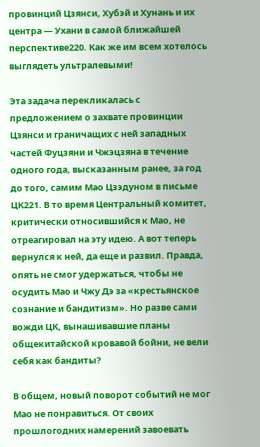провинций Цзянси, Хубэй и Хунань и их центра — Ухани в самой ближайшей перспективе220. Как же им всем хотелось выглядеть ультралевыми!

Эта задача перекликалась с предложением о захвате провинции Цзянси и граничащих с ней западных частей Фуцзяни и Чжэцзяна в течение одного года, высказанным ранее, за год до того, самим Мао Цзэдуном в письме ЦК221. В то время Центральный комитет, критически относившийся к Мао, не отреагировал на эту идею. А вот теперь вернулся к ней, да еще и развил. Правда, опять не смог удержаться, чтобы не осудить Мао и Чжу Дэ за «крестьянское сознание и бандитизм». Но разве сами вожди ЦК, вынашивавшие планы общекитайской кровавой бойни, не вели себя как бандиты?

В общем, новый поворот событий не мог Мао не понравиться. От своих прошлогодних намерений завоевать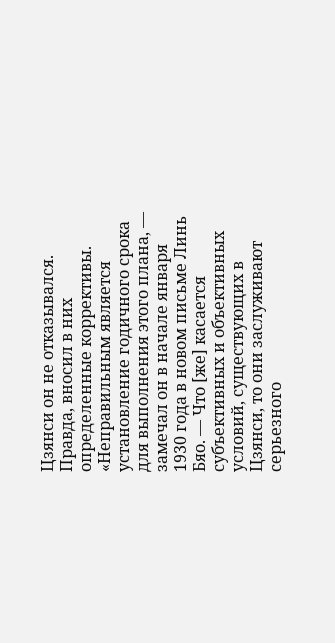Цзянси он не отказывался. Правда, вносил в них определенные коррективы. «Неправильным является установление годичного срока для выполнения этого плана, — замечал он в начале января 1930 года в новом письме Линь Бяо. — Что [же] касается субъективных и объективных условий, существующих в Цзянси, то они заслуживают серьезного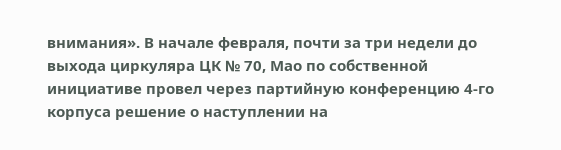внимания». В начале февраля, почти за три недели до выхода циркуляра ЦК № 70, Мао по собственной инициативе провел через партийную конференцию 4-го корпуса решение о наступлении на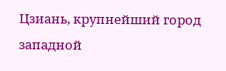Цзиань, крупнейший город западной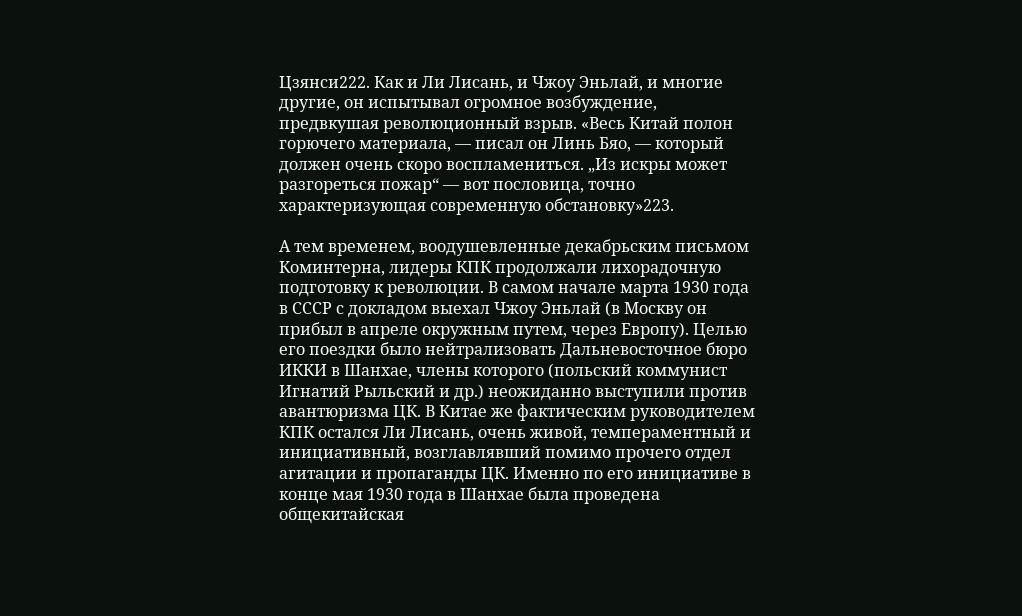Цзянси222. Как и Ли Лисань, и Чжоу Эньлай, и многие другие, он испытывал огромное возбуждение, предвкушая революционный взрыв. «Весь Китай полон горючего материала, — писал он Линь Бяо, — который должен очень скоро воспламениться. „Из искры может разгореться пожар“ — вот пословица, точно характеризующая современную обстановку»223.

А тем временем, воодушевленные декабрьским письмом Коминтерна, лидеры КПК продолжали лихорадочную подготовку к революции. В самом начале марта 1930 года в СССР с докладом выехал Чжоу Эньлай (в Москву он прибыл в апреле окружным путем, через Европу). Целью его поездки было нейтрализовать Дальневосточное бюро ИККИ в Шанхае, члены которого (польский коммунист Игнатий Рыльский и др.) неожиданно выступили против авантюризма ЦК. В Китае же фактическим руководителем КПК остался Ли Лисань, очень живой, темпераментный и инициативный, возглавлявший помимо прочего отдел агитации и пропаганды ЦК. Именно по его инициативе в конце мая 1930 года в Шанхае была проведена общекитайская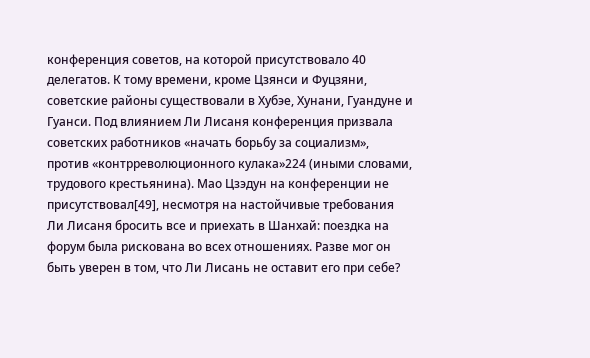конференция советов, на которой присутствовало 40 делегатов. К тому времени, кроме Цзянси и Фуцзяни, советские районы существовали в Хубэе, Хунани, Гуандуне и Гуанси. Под влиянием Ли Лисаня конференция призвала советских работников «начать борьбу за социализм», против «контрреволюционного кулака»224 (иными словами, трудового крестьянина). Мао Цзэдун на конференции не присутствовал[49], несмотря на настойчивые требования Ли Лисаня бросить все и приехать в Шанхай: поездка на форум была рискована во всех отношениях. Разве мог он быть уверен в том, что Ли Лисань не оставит его при себе?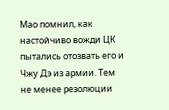Мао помнил, как настойчиво вожди ЦК пытались отозвать его и Чжу Дэ из армии. Тем не менее резолюции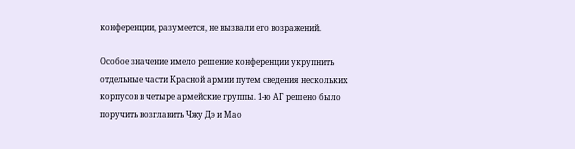конференции, разумеется, не вызвали его возражений.

Особое значение имело решение конференции укрупнить отдельные части Красной армии путем сведения нескольких корпусов в четыре армейские группы. 1-ю АГ решено было поручить возглавить Чжу Дэ и Мао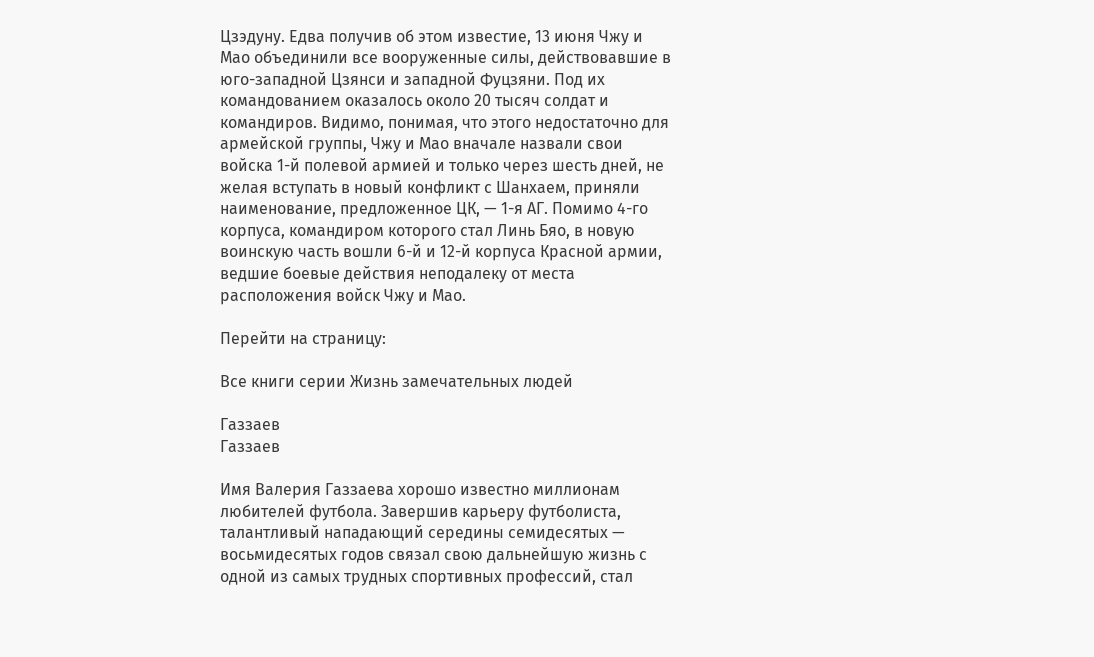Цзэдуну. Едва получив об этом известие, 13 июня Чжу и Мао объединили все вооруженные силы, действовавшие в юго-западной Цзянси и западной Фуцзяни. Под их командованием оказалось около 20 тысяч солдат и командиров. Видимо, понимая, что этого недостаточно для армейской группы, Чжу и Мао вначале назвали свои войска 1-й полевой армией и только через шесть дней, не желая вступать в новый конфликт с Шанхаем, приняли наименование, предложенное ЦК, — 1-я АГ. Помимо 4-го корпуса, командиром которого стал Линь Бяо, в новую воинскую часть вошли 6-й и 12-й корпуса Красной армии, ведшие боевые действия неподалеку от места расположения войск Чжу и Мао.

Перейти на страницу:

Все книги серии Жизнь замечательных людей

Газзаев
Газзаев

Имя Валерия Газзаева хорошо известно миллионам любителей футбола. Завершив карьеру футболиста, талантливый нападающий середины семидесятых — восьмидесятых годов связал свою дальнейшую жизнь с одной из самых трудных спортивных профессий, стал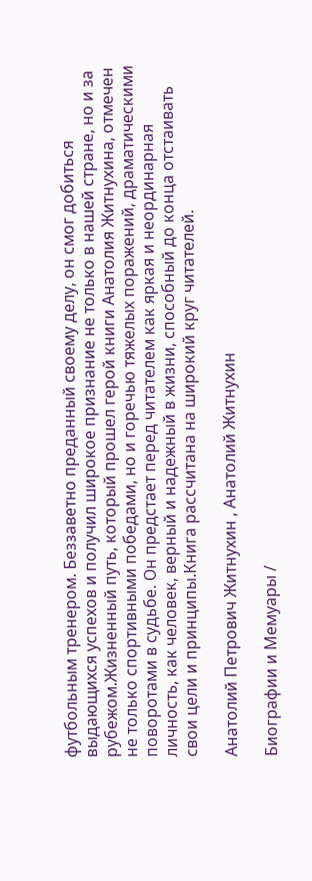футбольным тренером. Беззаветно преданный своему делу, он смог добиться выдающихся успехов и получил широкое признание не только в нашей стране, но и за рубежом.Жизненный путь, который прошел герой книги Анатолия Житнухина, отмечен не только спортивными победами, но и горечью тяжелых поражений, драматическими поворотами в судьбе. Он предстает перед читателем как яркая и неординарная личность, как человек, верный и надежный в жизни, способный до конца отстаивать свои цели и принципы.Книга рассчитана на широкий круг читателей.

Анатолий Петрович Житнухин , Анатолий Житнухин

Биографии и Мемуары /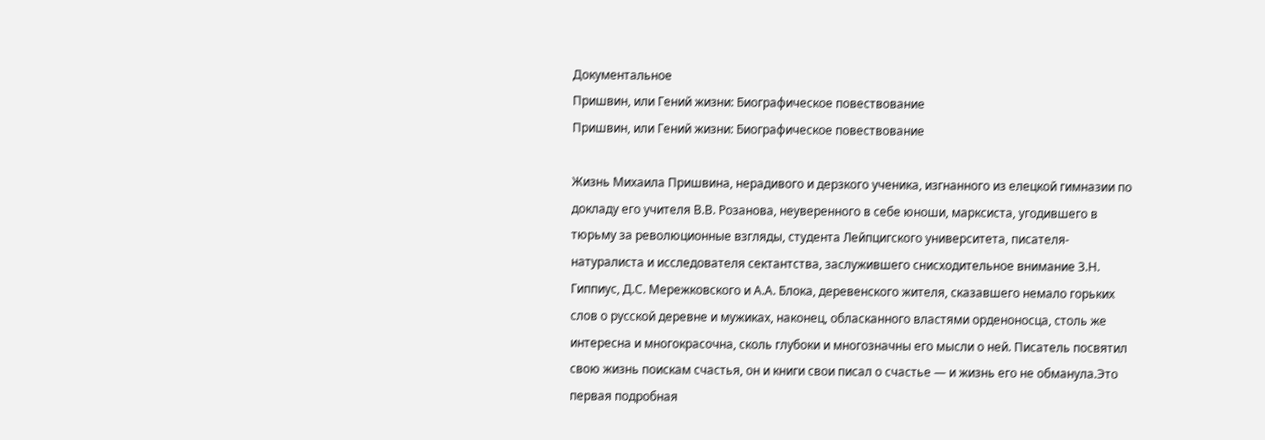Документальное
Пришвин, или Гений жизни: Биографическое повествование
Пришвин, или Гений жизни: Биографическое повествование

Жизнь Михаила Пришвина, нерадивого и дерзкого ученика, изгнанного из елецкой гимназии по докладу его учителя В.В. Розанова, неуверенного в себе юноши, марксиста, угодившего в тюрьму за революционные взгляды, студента Лейпцигского университета, писателя-натуралиста и исследователя сектантства, заслужившего снисходительное внимание З.Н. Гиппиус, Д.С. Мережковского и А.А. Блока, деревенского жителя, сказавшего немало горьких слов о русской деревне и мужиках, наконец, обласканного властями орденоносца, столь же интересна и многокрасочна, сколь глубоки и многозначны его мысли о ней. Писатель посвятил свою жизнь поискам счастья, он и книги свои писал о счастье — и жизнь его не обманула.Это первая подробная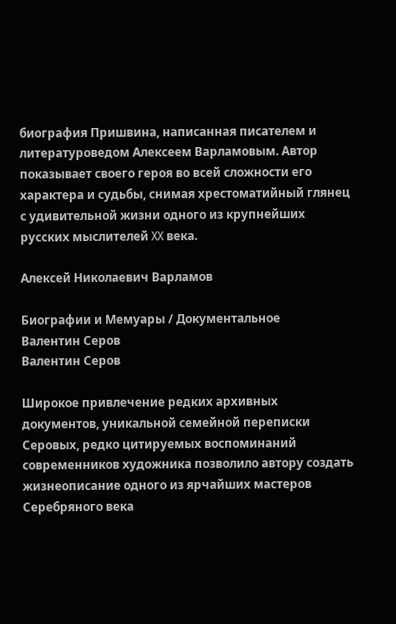биография Пришвина, написанная писателем и литературоведом Алексеем Варламовым. Автор показывает своего героя во всей сложности его характера и судьбы, снимая хрестоматийный глянец с удивительной жизни одного из крупнейших русских мыслителей XX века.

Алексей Николаевич Варламов

Биографии и Мемуары / Документальное
Валентин Серов
Валентин Серов

Широкое привлечение редких архивных документов, уникальной семейной переписки Серовых, редко цитируемых воспоминаний современников художника позволило автору создать жизнеописание одного из ярчайших мастеров Серебряного века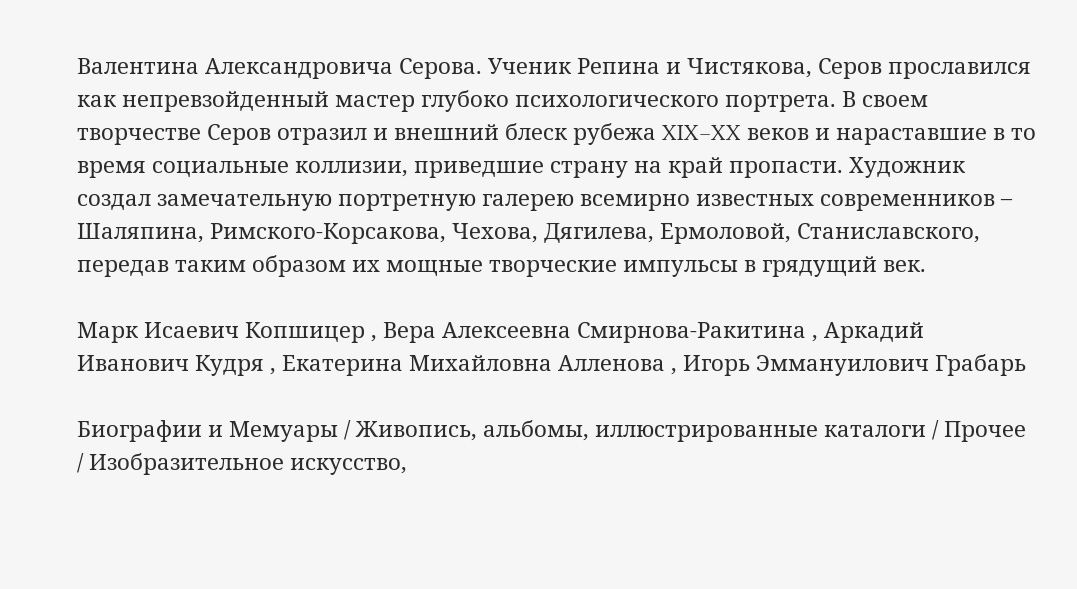Валентина Александровича Серова. Ученик Репина и Чистякова, Серов прославился как непревзойденный мастер глубоко психологического портрета. В своем творчестве Серов отразил и внешний блеск рубежа XIX–XX веков и нараставшие в то время социальные коллизии, приведшие страну на край пропасти. Художник создал замечательную портретную галерею всемирно известных современников – Шаляпина, Римского-Корсакова, Чехова, Дягилева, Ермоловой, Станиславского, передав таким образом их мощные творческие импульсы в грядущий век.

Марк Исаевич Копшицер , Вера Алексеевна Смирнова-Ракитина , Аркадий Иванович Кудря , Екатерина Михайловна Алленова , Игорь Эммануилович Грабарь

Биографии и Мемуары / Живопись, альбомы, иллюстрированные каталоги / Прочее / Изобразительное искусство,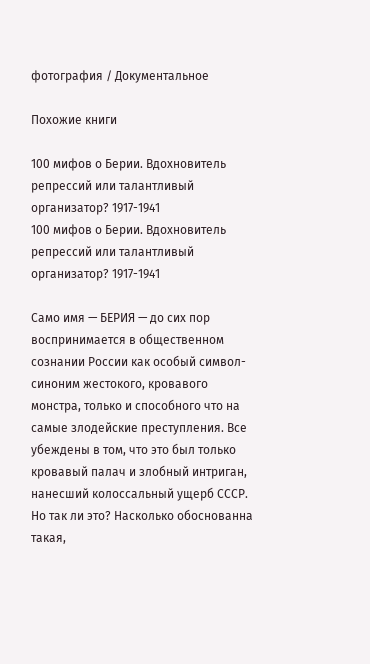фотография / Документальное

Похожие книги

100 мифов о Берии. Вдохновитель репрессий или талантливый организатор? 1917-1941
100 мифов о Берии. Вдохновитель репрессий или талантливый организатор? 1917-1941

Само имя — БЕРИЯ — до сих пор воспринимается в общественном сознании России как особый символ-синоним жестокого, кровавого монстра, только и способного что на самые злодейские преступления. Все убеждены в том, что это был только кровавый палач и злобный интриган, нанесший колоссальный ущерб СССР. Но так ли это? Насколько обоснованна такая,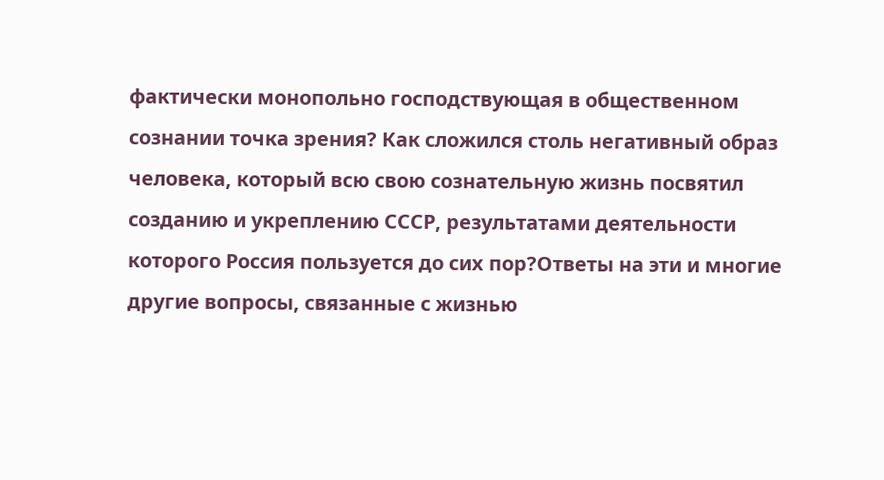фактически монопольно господствующая в общественном сознании точка зрения? Как сложился столь негативный образ человека, который всю свою сознательную жизнь посвятил созданию и укреплению СССР, результатами деятельности которого Россия пользуется до сих пор?Ответы на эти и многие другие вопросы, связанные с жизнью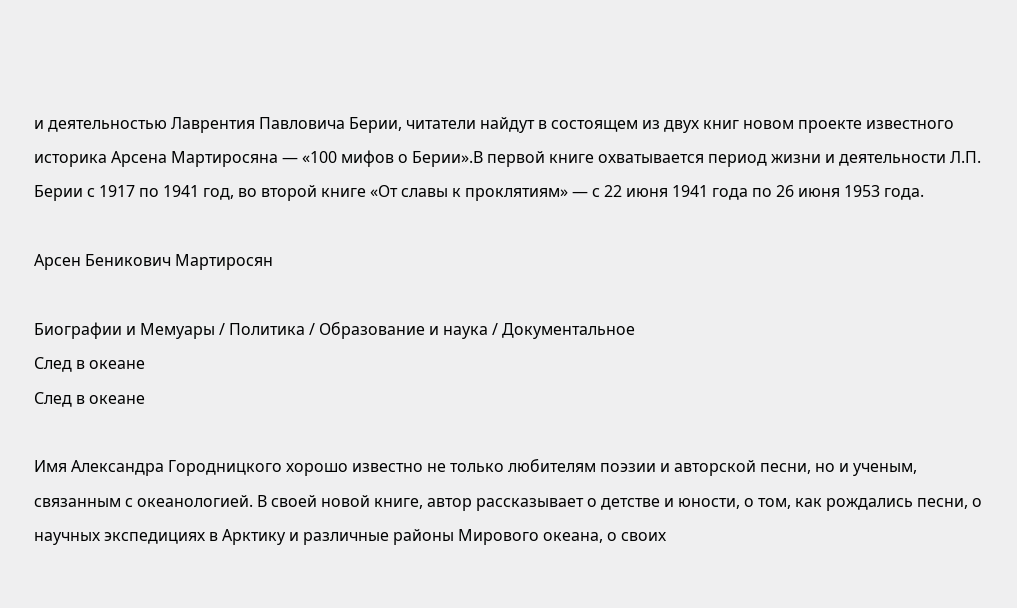и деятельностью Лаврентия Павловича Берии, читатели найдут в состоящем из двух книг новом проекте известного историка Арсена Мартиросяна — «100 мифов о Берии».В первой книге охватывается период жизни и деятельности Л.П. Берии с 1917 по 1941 год, во второй книге «От славы к проклятиям» — с 22 июня 1941 года по 26 июня 1953 года.

Арсен Беникович Мартиросян

Биографии и Мемуары / Политика / Образование и наука / Документальное
След в океане
След в океане

Имя Александра Городницкого хорошо известно не только любителям поэзии и авторской песни, но и ученым, связанным с океанологией. В своей новой книге, автор рассказывает о детстве и юности, о том, как рождались песни, о научных экспедициях в Арктику и различные районы Мирового океана, о своих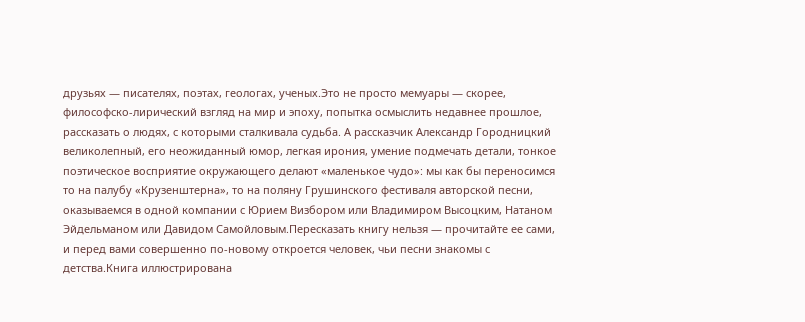друзьях — писателях, поэтах, геологах, ученых.Это не просто мемуары — скорее, философско-лирический взгляд на мир и эпоху, попытка осмыслить недавнее прошлое, рассказать о людях, с которыми сталкивала судьба. А рассказчик Александр Городницкий великолепный, его неожиданный юмор, легкая ирония, умение подмечать детали, тонкое поэтическое восприятие окружающего делают «маленькое чудо»: мы как бы переносимся то на палубу «Крузенштерна», то на поляну Грушинского фестиваля авторской песни, оказываемся в одной компании с Юрием Визбором или Владимиром Высоцким, Натаном Эйдельманом или Давидом Самойловым.Пересказать книгу нельзя — прочитайте ее сами, и перед вами совершенно по-новому откроется человек, чьи песни знакомы с детства.Книга иллюстрирована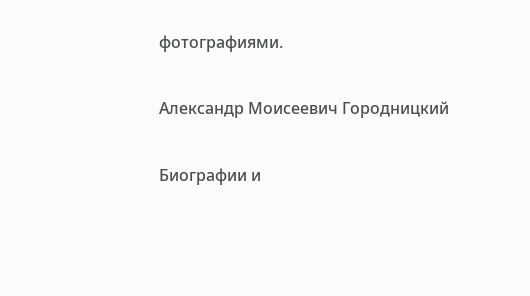фотографиями.

Александр Моисеевич Городницкий

Биографии и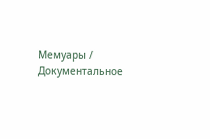Мемуары / Документальное